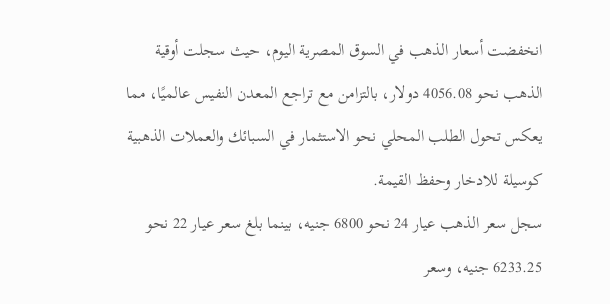انخفضت أسعار الذهب في السوق المصرية اليوم، حيث سجلت أوقية الذهب نحو 4056.08 دولار، بالتزامن مع تراجع المعدن النفيس عالميًا، مما يعكس تحول الطلب المحلي نحو الاستثمار في السبائك والعملات الذهبية كوسيلة للادخار وحفظ القيمة.
سجل سعر الذهب عيار 24 نحو 6800 جنيه، بينما بلغ سعر عيار 22 نحو 6233.25 جنيه، وسعر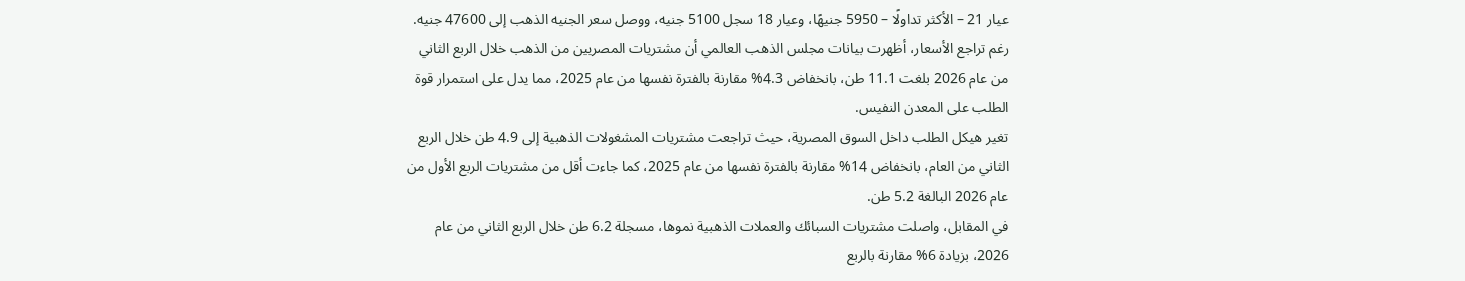عيار 21 – الأكثر تداولًا – 5950 جنيهًا، وعيار 18 سجل 5100 جنيه، ووصل سعر الجنيه الذهب إلى 47600 جنيه.
رغم تراجع الأسعار، أظهرت بيانات مجلس الذهب العالمي أن مشتريات المصريين من الذهب خلال الربع الثاني من عام 2026 بلغت 11.1 طن، بانخفاض 4.3% مقارنة بالفترة نفسها من عام 2025، مما يدل على استمرار قوة الطلب على المعدن النفيس.
تغير هيكل الطلب داخل السوق المصرية، حيث تراجعت مشتريات المشغولات الذهبية إلى 4.9 طن خلال الربع الثاني من العام، بانخفاض 14% مقارنة بالفترة نفسها من عام 2025، كما جاءت أقل من مشتريات الربع الأول من عام 2026 البالغة 5.2 طن.
في المقابل، واصلت مشتريات السبائك والعملات الذهبية نموها، مسجلة 6.2 طن خلال الربع الثاني من عام 2026، بزيادة 6% مقارنة بالربع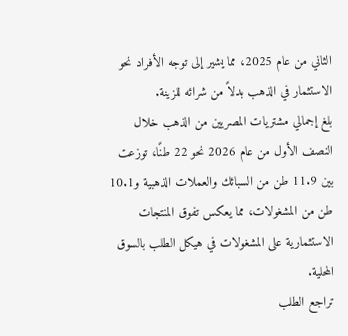الثاني من عام 2025، مما يشير إلى توجه الأفراد نحو الاستثمار في الذهب بدلاً من شرائه للزينة.
بلغ إجمالي مشتريات المصريين من الذهب خلال النصف الأول من عام 2026 نحو 22 طنًا، توزعت بين 11.9 طن من السبائك والعملات الذهبية و10.1 طن من المشغولات، مما يعكس تفوق المنتجات الاستثمارية على المشغولات في هيكل الطلب بالسوق المحلية.
تراجع الطلب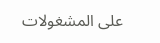على المشغولات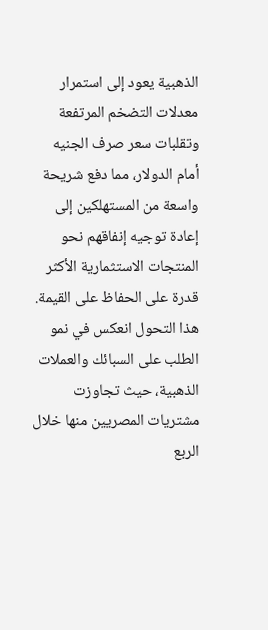الذهبية يعود إلى استمرار معدلات التضخم المرتفعة وتقلبات سعر صرف الجنيه أمام الدولار، مما دفع شريحة واسعة من المستهلكين إلى إعادة توجيه إنفاقهم نحو المنتجات الاستثمارية الأكثر قدرة على الحفاظ على القيمة.
هذا التحول انعكس في نمو الطلب على السبائك والعملات الذهبية، حيث تجاوزت مشتريات المصريين منها خلال الربع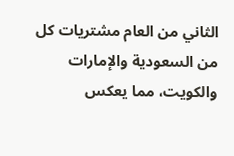الثاني من العام مشتريات كل من السعودية والإمارات والكويت، مما يعكس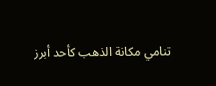تنامي مكانة الذهب كأحد أبرز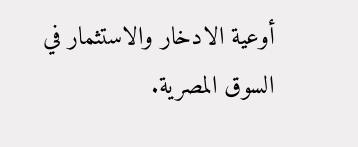أوعية الادخار والاستثمار في السوق المصرية.